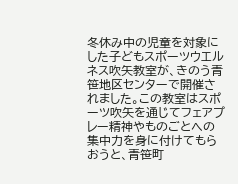冬休み中の児童を対象にした子どもスポーツウエルネス吹矢教室が、きのう青笹地区センターで開催されました。この教室はスポーツ吹矢を通じてフェアプレー精神やものごとへの集中力を身に付けてもらおうと、青笹町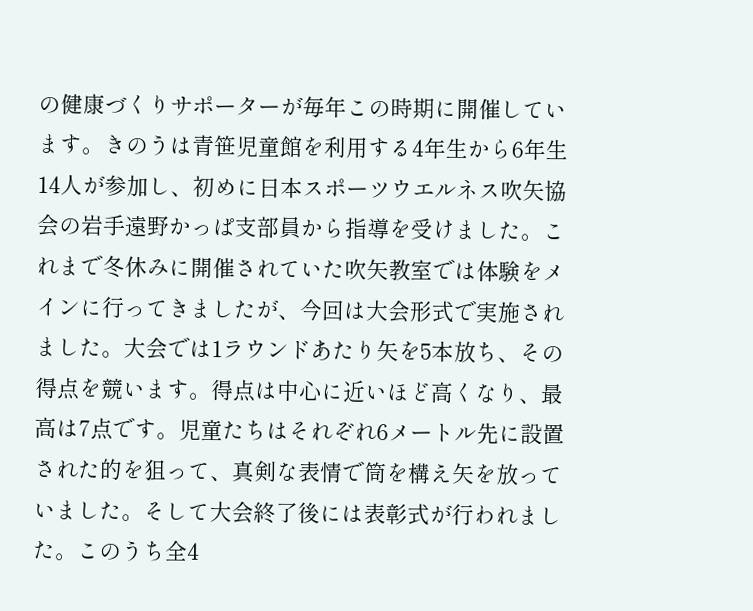の健康づくりサポーターが毎年この時期に開催しています。きのうは青笹児童館を利用する4年生から6年生14人が参加し、初めに日本スポーツウエルネス吹矢協会の岩手遠野かっぱ支部員から指導を受けました。これまで冬休みに開催されていた吹矢教室では体験をメインに行ってきましたが、今回は大会形式で実施されました。大会では1ラウンドあたり矢を5本放ち、その得点を競います。得点は中心に近いほど高くなり、最高は7点です。児童たちはそれぞれ6メートル先に設置された的を狙って、真剣な表情で筒を構え矢を放っていました。そして大会終了後には表彰式が行われました。このうち全4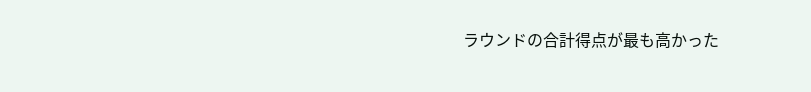ラウンドの合計得点が最も高かった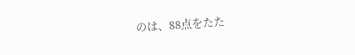のは、88点をたた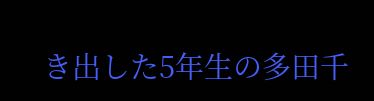き出した5年生の多田千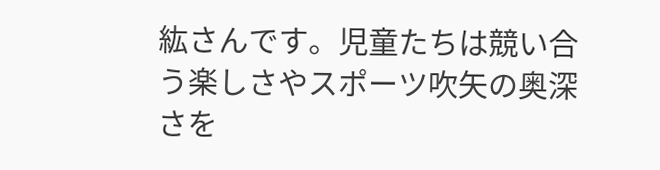紘さんです。児童たちは競い合う楽しさやスポーツ吹矢の奥深さを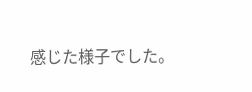感じた様子でした。